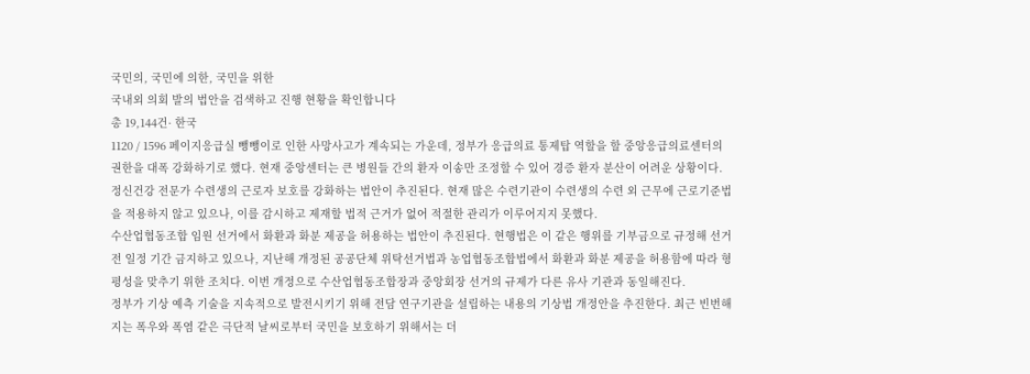국민의, 국민에 의한, 국민을 위한
국내외 의회 발의 법안을 검색하고 진행 현황을 확인합니다
총 19,144건· 한국
1120 / 1596 페이지응급실 뺑뺑이로 인한 사망사고가 계속되는 가운데, 정부가 응급의료 통제탑 역할을 할 중앙응급의료센터의 권한을 대폭 강화하기로 했다. 현재 중앙센터는 큰 병원들 간의 환자 이송만 조정할 수 있어 경증 환자 분산이 어려운 상황이다.
정신건강 전문가 수련생의 근로자 보호를 강화하는 법안이 추진된다. 현재 많은 수련기관이 수련생의 수련 외 근무에 근로기준법을 적용하지 않고 있으나, 이를 감시하고 제재할 법적 근거가 없어 적절한 관리가 이루어지지 못했다.
수산업협동조합 임원 선거에서 화환과 화분 제공을 허용하는 법안이 추진된다. 현행법은 이 같은 행위를 기부금으로 규정해 선거 전 일정 기간 금지하고 있으나, 지난해 개정된 공공단체 위탁선거법과 농업협동조합법에서 화환과 화분 제공을 허용함에 따라 형평성을 맞추기 위한 조치다. 이번 개정으로 수산업협동조합장과 중앙회장 선거의 규제가 다른 유사 기관과 동일해진다.
정부가 기상 예측 기술을 지속적으로 발전시키기 위해 전담 연구기관을 설립하는 내용의 기상법 개정안을 추진한다. 최근 빈번해지는 폭우와 폭염 같은 극단적 날씨로부터 국민을 보호하기 위해서는 더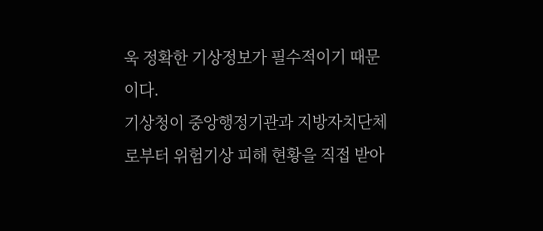욱 정확한 기상정보가 필수적이기 때문이다.
기상청이 중앙행정기관과 지방자치단체로부터 위험기상 피해 현황을 직접 받아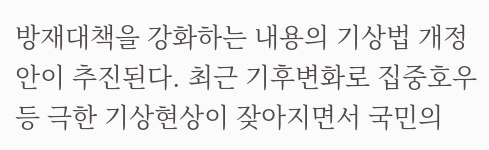방재대책을 강화하는 내용의 기상법 개정안이 추진된다. 최근 기후변화로 집중호우 등 극한 기상현상이 잦아지면서 국민의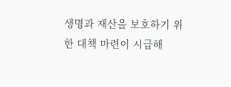생명과 재산을 보호하기 위한 대책 마련이 시급해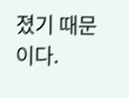졌기 때문이다.